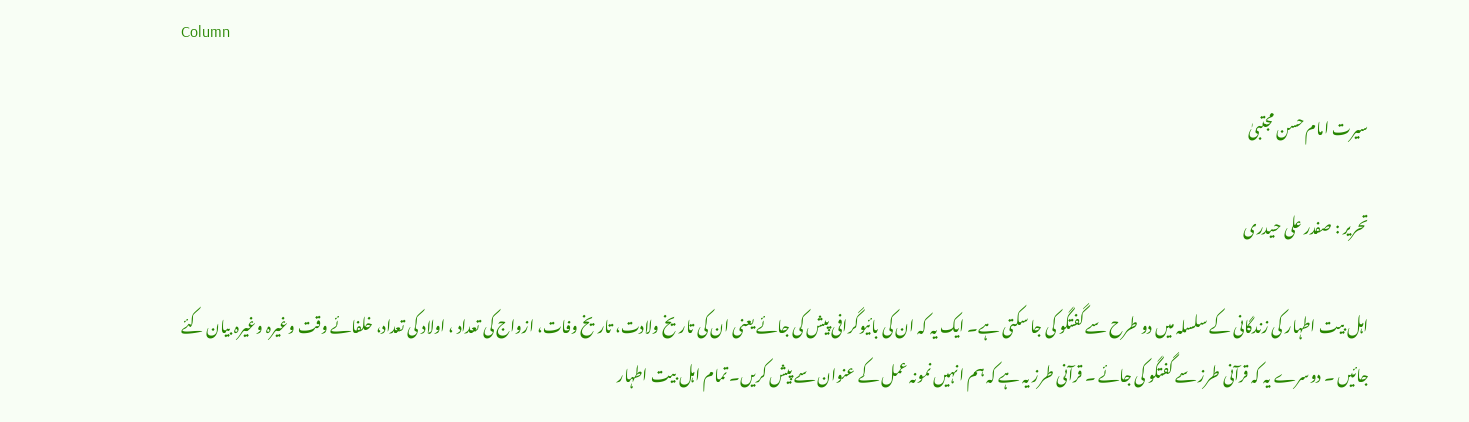Column

سیرت امام حسن مجتبیٰ

تحریر : صفدر علی حیدری

اہل بیت اطہار کی زندگانی کے سلسلہ میں دو طرح سے گفتگو کی جا سکتی ہے۔ ایک یہ کہ ان کی بائیوگرافی پیش کی جائے یعنی ان کی تاریخ ولادت، تاریخ وفات، ازواج کی تعداد ، اولاد کی تعداد، خلفائے وقت وغیرہ وغیرہ بیان کئے جائیں ۔ دوسرے یہ کہ قرآنی طرز سے گفتگو کی جائے ۔ قرآنی طرز یہ ہے کہ ہم انہیں نمونہ عمل کے عنوان سے پیش کریں۔ تمام اہل بیت اطہار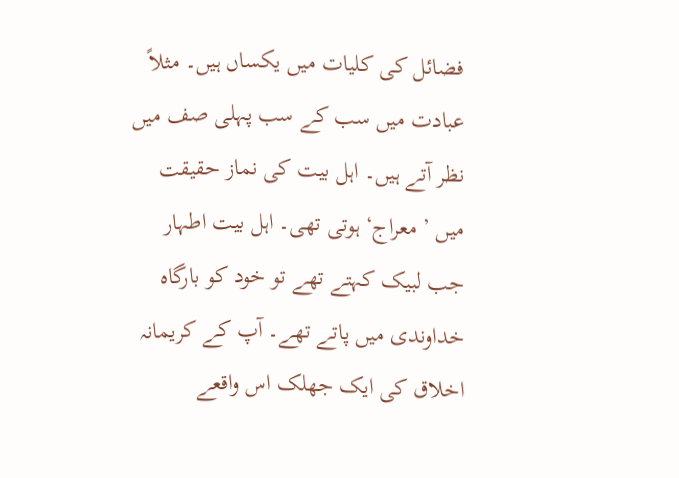فضائل کی کلیات میں یکساں ہیں۔ مثلاً عبادت میں سب کے سب پہلی صف میں نظر آتے ہیں۔ اہل بیت کی نماز حقیقت میں ’ معراج‘ ہوتی تھی۔ اہل بیت اطہار جب لبیک کہتے تھے تو خود کو بارگاہ خداوندی میں پاتے تھے۔ آپ کے کریمانہ اخلاق کی ایک جھلک اس واقعے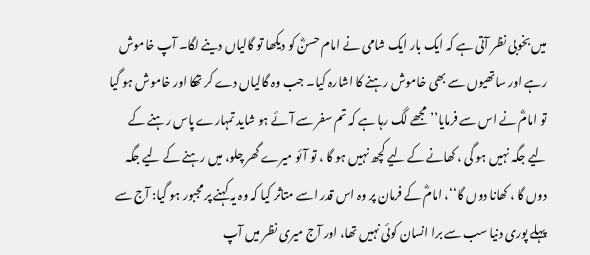میں بخوبی نظر آتی ہے کہ ایک بار ایک شامی نے امام حسنؓ کو دیکھا تو گالیاں دینے لگا۔ آپ خاموش رہے اور ساتھیوں سے بھی خاموش رہنے کا اشارہ کیا۔ جب وہ گالیاں دے کر تھکا اور خاموش ہو گیا تو امامؓ نے اس سے فرمایا’’ مجھے لگ رہا ہے کہ تم سفر سے آئے ہو شاید تمہارے پاس رہنے کے لیے جگہ نہیں ہو گی ، کھانے کے لیے کچھ نہیں ہو گا ، تو آئو میرے گھر چلو، میں رہنے کے لیے جگہ دوں گا ، کھانا دوں گا‘‘، امامؓ کے فرمان پر وہ اس قدر اسے متاثر کیا کہ وہ یہ کہنے پر مجبور ہو گیا: آج سے پہلے پوری دنیا سب سے برا انسان کوئی نہیں تھا، اور آج میری نظر میں آپ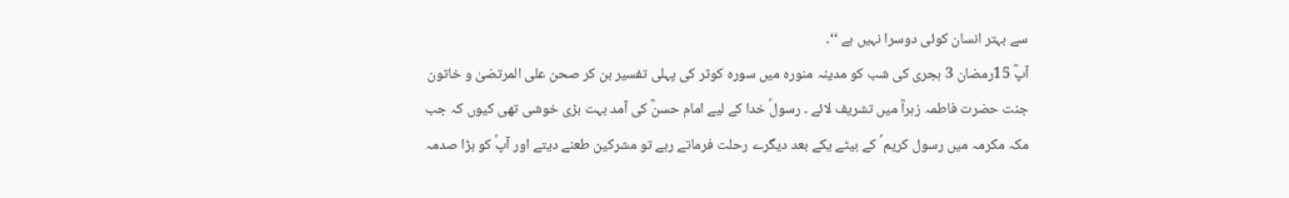سے بہتر انسان کوئی دوسرا نہیں ہے ‘‘۔
آپؓ 15رمضان 3 ہجری کی شب کو مدینہ منورہ میں سورہ کوثر کی پہلی تفسیر بن کر صحن علی المرتضیٰ و خاتون جنت حضرت فاطمہ زہراؓ میں تشریف لائے ۔ رسولؐ خدا کے لیے امام حسنؓ کی آمد بہت بڑی خوشی تھی کیوں کہ جب مکہ مکرمہ میں رسول کریم ؐ کے بیٹے یکے بعد دیگرے رحلت فرماتے رہے تو مشرکین طعنے دیتے اور آپؐ کو بڑا صدمہ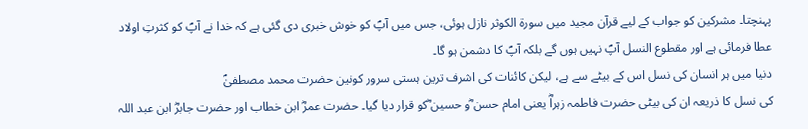پہنچتا۔ مشرکین کو جواب کے لیے قرآن مجید میں سورۃ الکوثر نازل ہوئی، جس میں آپؐ کو خوش خبری دی گئی ہے کہ خدا نے آپؐ کو کثرتِ اولاد عطا فرمائی ہے اور مقطوع النسل آپؐ نہیں ہوں گے بلکہ آپؐ کا دشمن ہو گا۔
دنیا میں ہر انسان کی نسل اس کے بیٹے سے ہے، لیکن کائنات کی اشرف ترین ہستی سرور کونین حضرت محمد مصطفیٰؐ
کی نسل کا ذریعہ ان کی بیٹی حضرت فاطمہ زہراؓ یعنی امام حسن ؓو حسین ؓکو قرار دیا گیا۔ حضرت عمرؓ ابن خطاب اور حضرت جابرؓ ابن عبد اللہ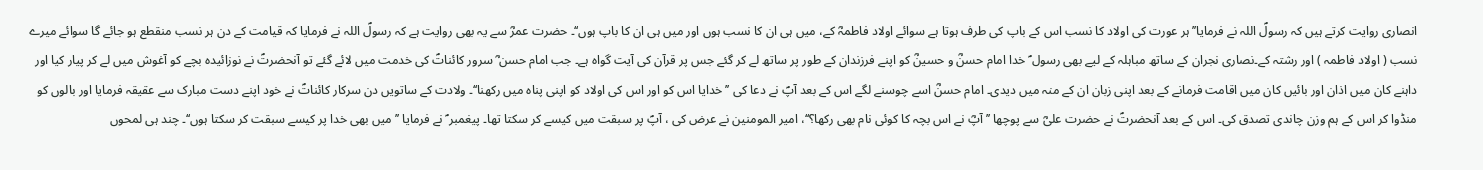انصاری روایت کرتے ہیں کہ رسولؐ اللہ نے فرمایا’’ ہر عورت کی اولاد کا نسب اس کے باپ کی طرف ہوتا ہے سوائے اولاد فاطمہؓ کے، میں ہی ان کا نسب ہوں اور میں ہی ان کا باپ ہوں‘‘۔ حضرت عمرؓ سے یہ بھی روایت ہے کہ رسولؐ اللہ نے فرمایا کہ قیامت کے دن ہر نسب منقطع ہو جائے گا سوائے میرے نسب ( اولاد فاطمہ ) اور رشتہ کے۔نصاری نجران کے ساتھ مباہلہ کے لیے بھی رسول ؐ خدا امام حسنؓ و حسینؓ کو اپنے فرزندان کے طور پر ساتھ لے کر گئے جس پر قرآن کی آیت گواہ ہے۔ جب امام حسن ؓ سرور کائناتؐ کی خدمت میں لائے گئے تو آنحضرتؐ نے نوزائیدہ بچے کو آغوش میں لے کر پیار کیا اور داہنے کان میں اذان اور بائیں کان میں اقامت فرمانے کے بعد اپنی زبان ان کے منہ میں دیدی۔ امام حسنؓ اسے چوسنے لگے اس کے بعد آپؐ نے دعا کی ’’ خدایا اس کو اور اس کی اولاد کو اپنی پناہ میں رکھنا‘‘۔ ولادت کے ساتویں دن سرکار کائناتؐ نے خود اپنے دست مبارک سے عقیقہ فرمایا اور بالوں کو منڈوا کر اس کے ہم وزن چاندی تصدق کی۔ اس کے بعد آنحضرتؐ نے حضرت علیؓ سے پوچھا ’’ آپؓ نے اس بچہ کا کوئی نام بھی رکھا؟‘‘، امیر المومنین نے عرض کی ، آپؐ پر سبقت میں کیسے کر سکتا تھا۔ پیغمبر ؐ نے فرمایا ’’ میں بھی خدا پر کیسے سبقت کر سکتا ہوں‘‘۔ چند ہی لمحوں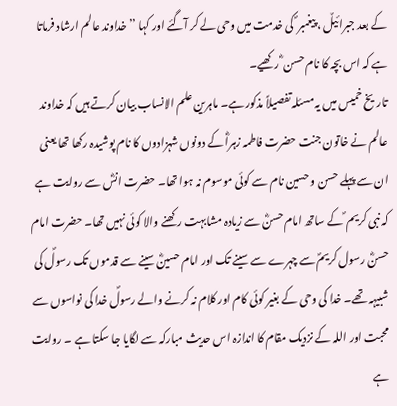کے بعد جبرائیلٌ ، پیغمبر ؐ کی خدمت میں وحی لے کر آگئے اور کہا ’’ خداوند عالم ارشاد فرماتا ہے کہ اس بچہ کا نام حسن ؓ رکھیے۔
تاریخ خمیس میں یہ مسئلہ تفصیلاً مذکور ہے۔ ماہرین علم الانساب بیان کرتے ہیں کہ خداوند عالم نے خاتون جنت حضرت فاطمہ زہراؓ کے دونوں شہزادوں کا نام پوشیدہ رکھا تھا یعنی ان سے پہلے حسن و حسین نام سے کوئی موسوم نہ ہوا تھا۔ حضرت انسؓ سے روایت ہے کہ نبی کریم ؐ کے ساتھ امام حسنؓ سے زیادہ مشابہت رکھنے والا کوئی نہیں تھا۔ حضرت امام حسنؓ رسول کریمؐ سے چہرے سے سینے تک اور امام حسینؓ سینے سے قدموں تک رسولؐ کی شبیہہ تھے۔ خدا کی وحی کے بغیر کوئی کام اور کلام نہ کرنے والے رسولؐ خدا کی نواسوں سے محبت اور اللہ کے نزدیک مقام کا اندازہ اس حدیث مبارکہ سے لگایا جا سکتا ہے ۔ روایت ہے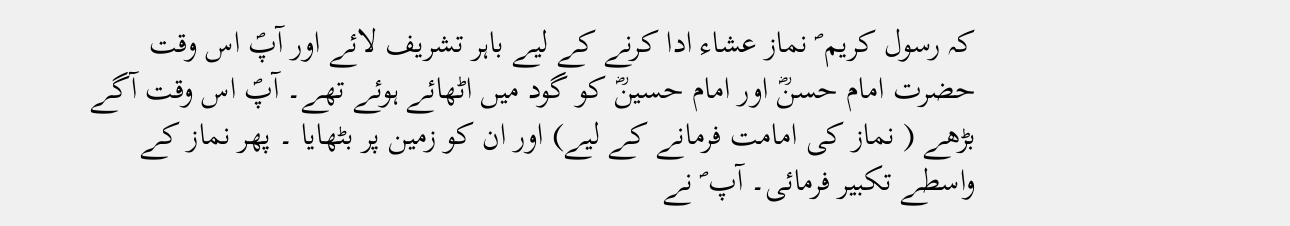کہ رسول کریم ؐ نماز عشاء ادا کرنے کے لیے باہر تشریف لائے اور آپؐ اس وقت حضرت امام حسنؓ اور امام حسینؓ کو گود میں اٹھائے ہوئے تھے۔ آپؐ اس وقت آگے بڑھے ( نماز کی امامت فرمانے کے لیے) اور ان کو زمین پر بٹھایا ۔ پھر نماز کے واسطے تکبیر فرمائی۔ آپ ؐ نے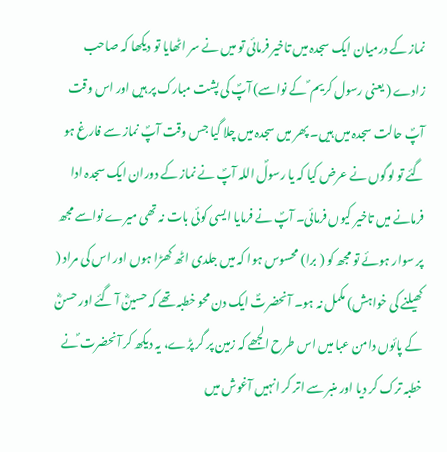نماز کے درمیان ایک سجدہ میں تاخیر فرمائی تو میں نے سر اٹھایا تو دیکھا کہ صاحب زادے ( یعنی رسول کریم ؐ کے نواسے) آپؐ کی پشت مبارک پر ہیں اور اس وقت آپؐ حالت سجدہ میں ہیں۔ پھر میں سجدہ میں چلا گیا جس وقت آپؐ نماز سے فارغ ہو گئے تو لوگوں نے عرض کیا کہ یا رسولؐ اللہ آپؐ نے نماز کے دوران ایک سجدہ ادا فرمانے میں تاخیر کیوں فرمائی۔ آپؐ نے فرمایا ایسی کوئی بات نہ تھی میرے نواسے مجھ پر سوار ہوئے تو مجھ کو ( برا) محسوس ہوا کہ میں جلدی اٹھ کھڑا ہوں اور اس کی مراد ( کھیلنے کی خواہش) مکمل نہ ہو۔ آنحضرتؐ ایک دن محو خطبہ تھے کہ حسینؓ آ گئے اور حسنؓ کے پائوں دامن عبا میں اس طرح الجھے کہ زمین پر گر پڑے، یہ دیکھ کر آنحضرت ؐنے خطبہ ترک کر دیا اور منبر سے اتر کر انہیں آغوش میں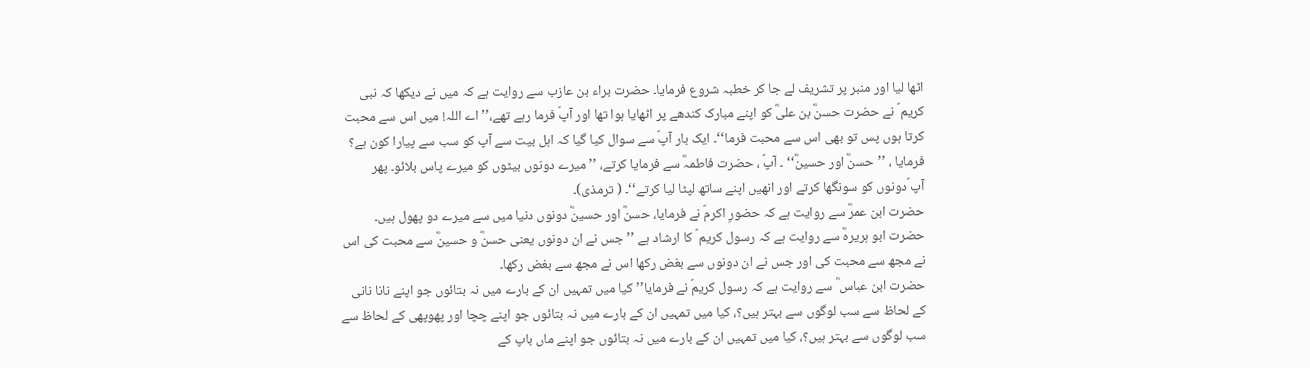اٹھا لیا اور منبر پر تشریف لے جا کر خطبہ شروع فرمایا۔ حضرت براء بن عازب سے روایت ہے کہ میں نے دیکھا کہ نبی کریم ؐ نے حضرت حسنؓ بن علیؓ کو اپنے مبارک کندھے پر اٹھایا ہوا تھا اور آپؐ فرما رہے تھے،’’ اے اللہ! میں اس سے محبت کرتا ہوں پس تو بھی اس سے محبت فرما‘‘۔ ایک بار آپؐ سے سوال کیا گیا کہ اہل بیت سے آپ کو سب سے پیارا کون ہے؟ فرمایا ، ’’حسنؓ اور حسینؓ‘‘ ۔ آپؐ ، حضرت فاطمہؓ سے فرمایا کرتے، ’’ میرے دونوں بیٹوں کو میرے پاس بلائو۔ پھر آپ ؐدونوں کو سونگھا کرتے اور انھیں اپنے ساتھ لپٹا لیا کرتے‘‘۔ ( ترمذی)۔
حضرت ابن عمرؓ سے روایت ہے کہ حضورِ اکرمؐ نے فرمایا، حسنؓ اور حسینؓ دونوں دنیا میں سے میرے دو پھول ہیں۔  حضرت ابو ہریرہؓ سے روایت ہے کہ رسول کریم ؐ کا ارشاد ہے ’’ جس نے ان دونوں یعنی حسنؓ و حسینؓ سے محبت کی اس نے مجھ سے محبت کی اور جس نے ان دونوں سے بغض رکھا اس نے مجھ سے بغض رکھا۔
حضرت ابن عباس ؓ سے روایت ہے کہ رسول کریمؐ نے فرمایا’’ کیا میں تمہیں ان کے بارے میں نہ بتائوں جو اپنے نانا نانی کے لحاظ سے سب لوگوں سے بہتر ہیں؟، کیا میں تمہیں ان کے بارے میں نہ بتائوں جو اپنے چچا اور پھوپھی کے لحاظ سے سب لوگوں سے بہتر ہیں؟، کیا میں تمہیں ان کے بارے میں نہ بتائوں جو اپنے ماں باپ کے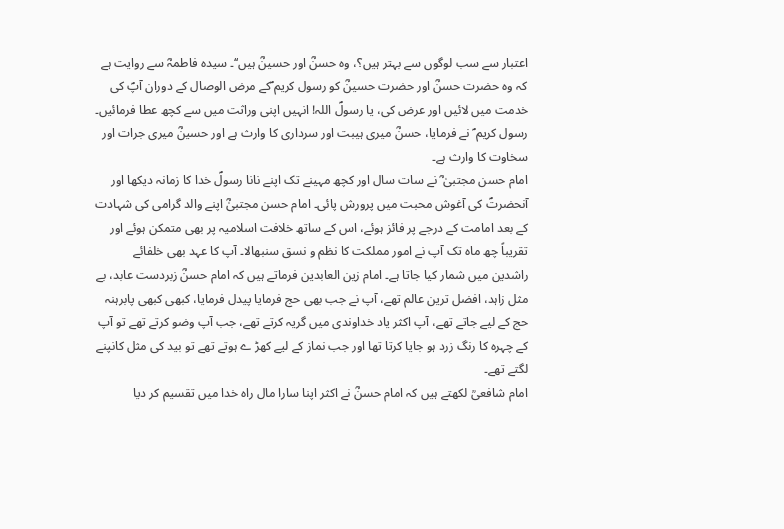اعتبار سے سب لوگوں سے بہتر ہیں؟، وہ حسنؓ اور حسینؓ ہیں‘‘۔ سیدہ فاطمہؓ سے روایت ہے کہ وہ حضرت حسنؓ اور حضرت حسینؓ کو رسول کریم ؐکے مرض الوصال کے دوران آپؐ کی خدمت میں لائیں اور عرض کی، یا رسولؐ اللہ! انہیں اپنی وراثت میں سے کچھ عطا فرمائیں۔ رسول کریم ؐ نے فرمایا، حسنؓ میری ہیبت اور سرداری کا وارث ہے اور حسینؓ میری جرات اور سخاوت کا وارث ہے۔
امام حسن مجتبیٰ ؓ نے سات سال اور کچھ مہینے تک اپنے نانا رسولؐ خدا کا زمانہ دیکھا اور آنحضرتؐ کی آغوش محبت میں پرورش پائی۔ امام حسن مجتبیٰؓ اپنے والد گرامی کی شہادت کے بعد امامت کے درجے پر فائز ہوئے، اس کے ساتھ خلافت اسلامیہ پر بھی متمکن ہوئے اور تقریباً چھ ماہ تک آپ نے امور مملکت کا نظم و نسق سنبھالا۔ آپ کا عہد بھی خلفائے راشدین میں شمار کیا جاتا ہے۔ امام زین العابدین فرماتے ہیں کہ امام حسنؓ زبردست عابد، بے مثل زاہد، افضل ترین عالم تھے، آپ نے جب بھی حج فرمایا پیدل فرمایا، کبھی کبھی پابرہنہ حج کے لیے جاتے تھے، آپ اکثر یاد خداوندی میں گریہ کرتے تھے، جب آپ وضو کرتے تھے تو آپ کے چہرہ کا رنگ زرد ہو جایا کرتا تھا اور جب نماز کے لیے کھڑ ے ہوتے تھے تو بید کی مثل کانپنے لگتے تھے۔
امام شافعیؒ لکھتے ہیں کہ امام حسنؓ نے اکثر اپنا سارا مال راہ خدا میں تقسیم کر دیا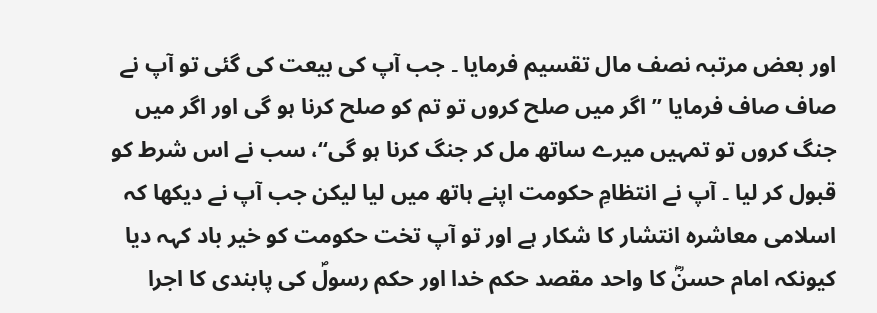اور بعض مرتبہ نصف مال تقسیم فرمایا ۔ جب آپ کی بیعت کی گئی تو آپ نے صاف صاف فرمایا ’’ اگر میں صلح کروں تو تم کو صلح کرنا ہو گی اور اگر میں جنگ کروں تو تمہیں میرے ساتھ مل کر جنگ کرنا ہو گی‘‘، سب نے اس شرط کو قبول کر لیا ۔ آپ نے انتظامِ حکومت اپنے ہاتھ میں لیا لیکن جب آپ نے دیکھا کہ اسلامی معاشرہ انتشار کا شکار ہے اور تو آپ تخت حکومت کو خیر باد کہہ دیا کیونکہ امام حسنؓ کا واحد مقصد حکم خدا اور حکم رسولؐ کی پابندی کا اجرا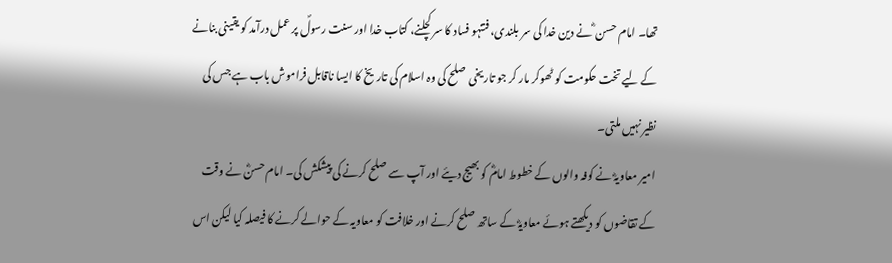تھا۔ امام حسن ؓ نے دین خدا کی سر بلندی، فتنہو فساد کا سر کچلنے، کتاب خدا اور سنت رسولؐ پر عمل درآمد کو یقینی بنانے کے لیے تخت حکومت کو ٹھوکر مار کر جو تاریخی صلح کی وہ اسلام کی تاریخ کا ایسا ناقابل فراموش باب ہے جس کی نظیر نہیں ملتی۔
امیر معاویہؓ نے کوفہ والوں کے خطوط امامؓ کو بھیج دیئے اور آپ سے صلح کرنے کی پیشکش کی۔ امام حسنؓ نے وقت کے تقاضوں کو دیکھتے ہوئے معاویہؓ کے ساتھ صلح کرنے اور خلافت کو معاویہ کے حوالے کرنے کا فیصلہ کیا لیکن اس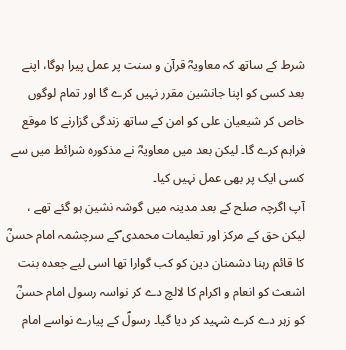شرط کے ساتھ کہ معاویہؓ قرآن و سنت پر عمل پیرا ہوگا، اپنے بعد کسی کو اپنا جانشین مقرر نہیں کرے گا اور تمام لوگوں خاص کر شیعیان علی کو امن کے ساتھ زندگی گزارنے کا موقع فراہم کرے گا۔ لیکن بعد میں معاویہؓ نے مذکورہ شرائط میں سے کسی ایک پر بھی عمل نہیں کیا۔
آپ اگرچہ صلح کے بعد مدینہ میں گوشہ نشین ہو گئے تھے ، لیکن حق کے مرکز اور تعلیمات محمدی ؐکے سرچشمہ امام حسنؓ کا قائم رہنا دشمنان دین کو کب گوارا تھا اسی لیے جعدہ بنت اشعث کو انعام و اکرام کا لالچ دے کر نواسہ رسول امام حسنؓ کو زہر دے کرے شہید کر دیا گیا۔ رسولؐ کے پیارے نواسے امام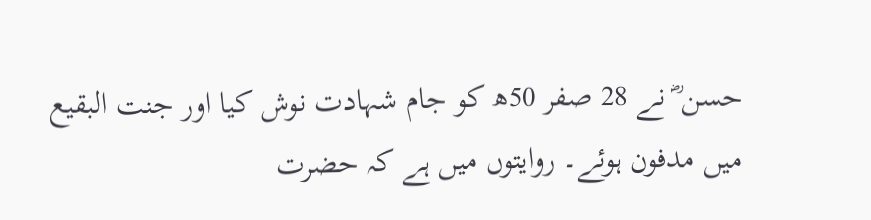حسن ؓ نے 28 صفر 50ھ کو جام شہادت نوش کیا اور جنت البقیع میں مدفون ہوئے۔ روایتوں میں ہے کہ حضرت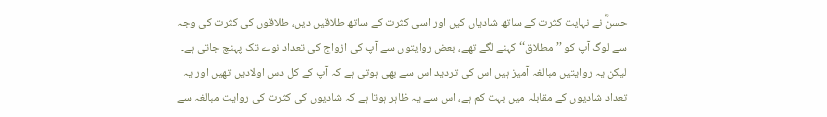حسنؓ نے نہایت کثرت کے ساتھ شادیاں کیں اور اسی کثرت کے ساتھ طلاقیں دیں، طلاقوں کی کثرت کی وجہ سے لوگ آپ کو ’’ مطلاق‘‘ کہنے لگے تھے، بعض روایتوں سے آپ کی ازواج کی تعداد نوے تک پہنچ جاتی ہے۔ لیکن یہ روایتیں مبالغہ آمیز ہیں اس کی تردید اس سے بھی ہوتی ہے کہ آپ کے کل دس اولادیں تھیں اور یہ تعداد شادیوں کے مقابلہ میں بہت کم ہے، اس سے یہ ظاہر ہوتا ہے کہ شادیوں کی کثرت کی روایت مبالغہ سے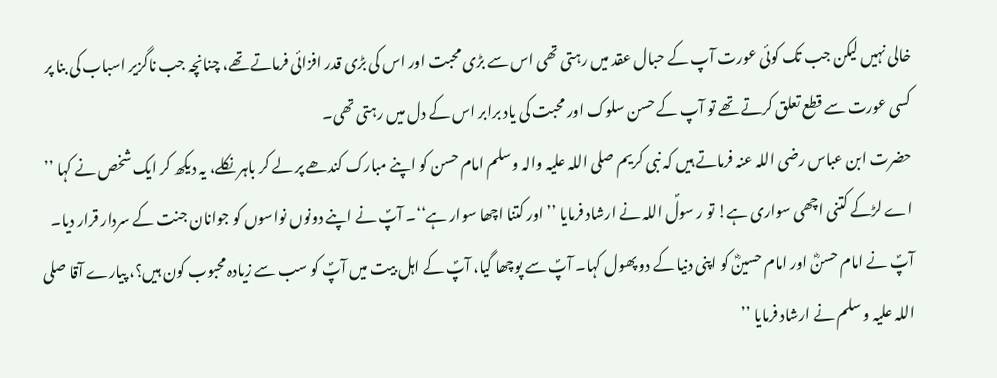خالی نہیں لیکن جب تک کوئی عورت آپ کے حبال عقد میں رہتی تھی اس سے بڑی محبت اور اس کی بڑی قدر افزائی فرماتے تھے، چنانچہ جب ناگزیر اسباب کی بنا پر کسی عورت سے قطع تعلق کرتے تھے تو آپ کے حسن سلوک اور محبت کی یاد برابر اس کے دل میں رہتی تھی۔
حضرت ابن عباس رضی اللہ عنہ فرماتے ہیں کہ نبی کریم صلی اللہ علیہ والہ وسلم امام حسن کو اپنے مبارک کندھے پر لے کر باہر نکلے، یہ دیکھ کر ایک شخص نے کہا ’’ اے لڑکے کتنی اچھی سواری ہے! تو ر سولؐ اللہ نے ارشاد فرمایا ’’ اور کتنا اچھا سوار ہے‘‘۔ آپؐ نے اپنے دونوں نواسوں کو جوانان جنت کے سردار قرار دیا۔ آپؐ نے امام حسنؓ اور امام حسینؓ کو اپنی دنیا کے دو پھول کہا۔ آپؐ سے پوچھا گیا، آپؐ کے اہل بیت میں آپؐ کو سب سے زیادہ محبوب کون ہیں؟، پیارے آقا صلی اللہ علیہ و سلم نے ارشاد فرمایا ’’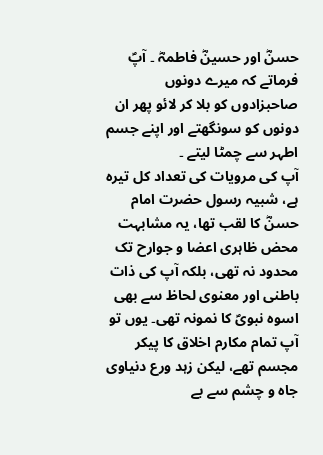حسنؓ اور حسینؓ فاطمہؓ ۔ آپؐ فرماتے کہ میرے دونوں صاحبزادوں کو بلا کر لائو پھر ان دونوں کو سونگھتے اور اپنے جسم اطہر سے چمٹا لیتے ۔
آپ کی مرویات کی تعداد کل تیرہ ہے، شبیہ رسول حضرت امام حسنؓ کا لقب تھا، یہ مشابہت محض ظاہری اعضا و جوارح تک محدود نہ تھی، بلکہ آپ کی ذات باطنی اور معنوی لحاظ سے بھی اسوہ نبویؐ کا نمونہ تھی۔ یوں تو آپ تمام مکارم اخلاق کا پیکر مجسم تھے، لیکن زہد ورع دنیاوی جاہ و چشم سے بے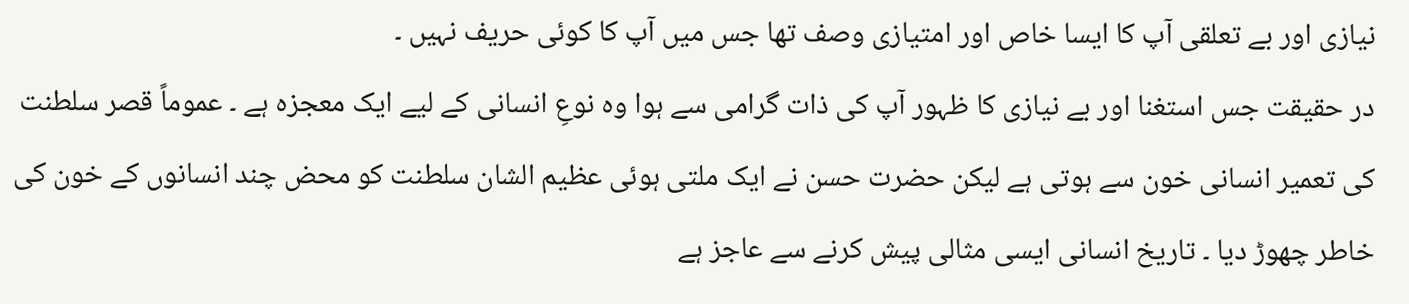نیازی اور بے تعلقی آپ کا ایسا خاص اور امتیازی وصف تھا جس میں آپ کا کوئی حریف نہیں ۔
در حقیقت جس استغنا اور بے نیازی کا ظہور آپ کی ذات گرامی سے ہوا وہ نوعِ انسانی کے لیے ایک معجزہ ہے ۔ عموماً قصر سلطنت کی تعمیر انسانی خون سے ہوتی ہے لیکن حضرت حسن نے ایک ملتی ہوئی عظیم الشان سلطنت کو محض چند انسانوں کے خون کی خاطر چھوڑ دیا ۔ تاریخ انسانی ایسی مثالی پیش کرنے سے عاجز ہے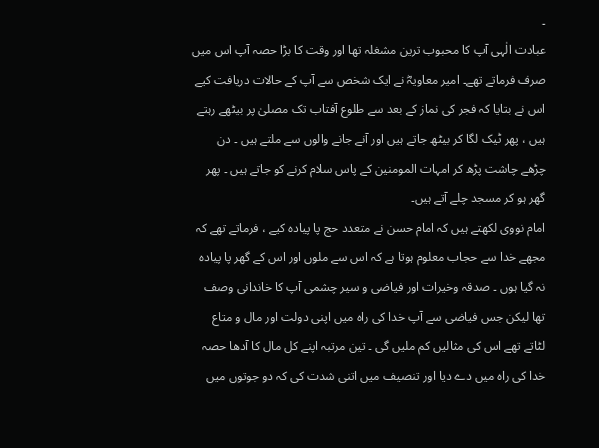۔
عبادت الٰہی آپ کا محبوب ترین مشغلہ تھا اور وقت کا بڑا حصہ آپ اس میں صرف فرماتے تھے۔ امیر معاویہؓ نے ایک شخص سے آپ کے حالات دریافت کیے اس نے بتایا کہ فجر کی نماز کے بعد سے طلوع آفتاب تک مصلیٰ پر بیٹھے رہتے ہیں ، پھر ٹیک لگا کر بیٹھ جاتے ہیں اور آنے جانے والوں سے ملتے ہیں ۔ دن چڑھے چاشت پڑھ کر امہات المومنین کے پاس سلام کرنے کو جاتے ہیں ۔ پھر گھر ہو کر مسجد چلے آتے ہیں۔
امام نووی لکھتے ہیں کہ امام حسن نے متعدد حج پا پیادہ کیے ، فرماتے تھے کہ مجھے خدا سے حجاب معلوم ہوتا ہے کہ اس سے ملوں اور اس کے گھر پا پیادہ نہ گیا ہوں ۔ صدقہ وخیرات اور فیاضی و سیر چشمی آپ کا خاندانی وصف تھا لیکن جس فیاضی سے آپ خدا کی راہ میں اپنی دولت اور مال و متاع لٹاتے تھے اس کی مثالیں کم ملیں گی ۔ تین مرتبہ اپنے کل مال کا آدھا حصہ خدا کی راہ میں دے دیا اور تنصیف میں اتنی شدت کی کہ دو جوتوں میں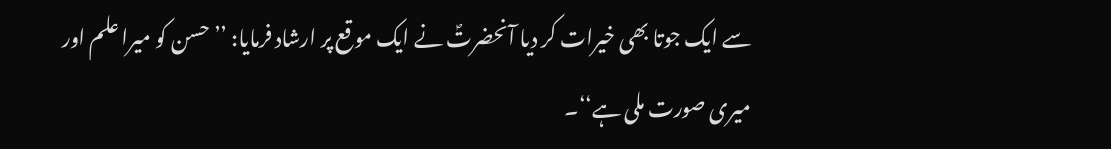سے ایک جوتا بھی خیرات کر دیا آنحضرتؐ نے ایک موقع پر ارشاد فرمایا: ’’ حسن کو میرا علم اور میری صورت ملی ہے‘‘۔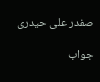صفدر علی حیدری

جواب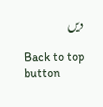دیں

Back to top button